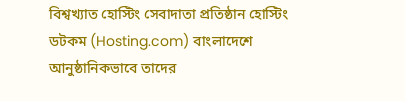বিশ্বখ্যাত হোস্টিং সেবাদাতা প্রতিষ্ঠান হোস্টিং ডটকম (Hosting.com) বাংলাদেশে আনুষ্ঠানিকভাবে তাদের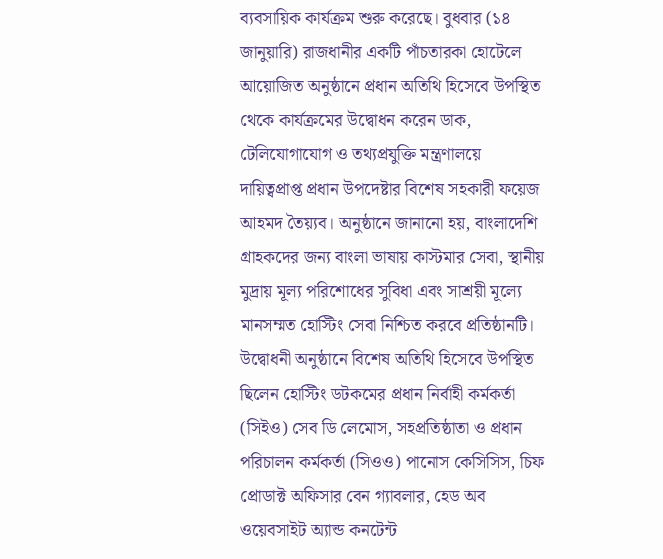ব্যবসায়িক কার্যক্রম শুরু করেছে। বুধবার (১৪ জানুয়ারি) রাজধানীর একটি পাঁচতারকা হোটেলে আয়োজিত অনুষ্ঠানে প্রধান অতিথি হিসেবে উপস্থিত থেকে কার্যক্রমের উদ্বোধন করেন ডাক, টেলিযোগাযোগ ও তথ্যপ্রযুক্তি মন্ত্রণালয়ে দায়িত্বপ্রাপ্ত প্রধান উপদেষ্টার বিশেষ সহকারী ফয়েজ আহমদ তৈয়্যব। অনুষ্ঠানে জানানো হয়, বাংলাদেশি গ্রাহকদের জন্য বাংলা ভাষায় কাস্টমার সেবা, স্থানীয় মুদ্রায় মূল্য পরিশোধের সুবিধা এবং সাশ্রয়ী মূল্যে মানসম্মত হোস্টিং সেবা নিশ্চিত করবে প্রতিষ্ঠানটি।
উদ্বোধনী অনুষ্ঠানে বিশেষ অতিথি হিসেবে উপস্থিত ছিলেন হোস্টিং ডটকমের প্রধান নির্বাহী কর্মকর্তা (সিইও) সেব ডি লেমোস, সহপ্রতিষ্ঠাতা ও প্রধান পরিচালন কর্মকর্তা (সিওও) পানোস কেসিসিস, চিফ প্রোডাক্ট অফিসার বেন গ্যাবলার, হেড অব ওয়েবসাইট অ্যান্ড কনটেন্ট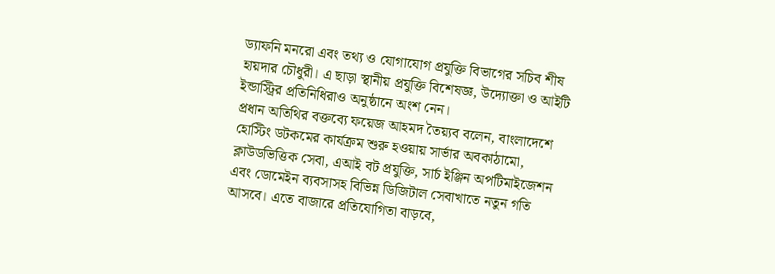ড্যাফনি মনরো এবং তথ্য ও যোগাযোগ প্রযুক্তি বিভাগের সচিব শীষ হায়দার চৌধুরী। এ ছাড়া স্থানীয় প্রযুক্তি বিশেষজ্ঞ, উদ্যোক্তা ও আইটি ইন্ডাস্ট্রির প্রতিনিধিরাও অনুষ্ঠানে অংশ নেন।
প্রধান অতিথির বক্তব্যে ফয়েজ আহমদ তৈয়্যব বলেন, বাংলাদেশে হোস্টিং ডটকমের কার্যক্রম শুরু হওয়ায় সার্ভার অবকাঠামো, ক্লাউডভিত্তিক সেবা, এআই বট প্রযুক্তি, সার্চ ইঞ্জিন অপটিমাইজেশন এবং ডোমেইন ব্যবসাসহ বিভিন্ন ডিজিটাল সেবাখাতে নতুন গতি আসবে। এতে বাজারে প্রতিযোগিতা বাড়বে,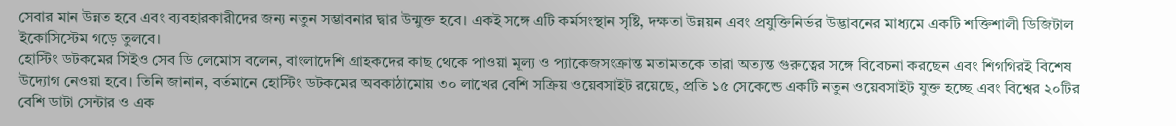সেবার মান উন্নত হবে এবং ব্যবহারকারীদের জন্য নতুন সম্ভাবনার দ্বার উন্মুক্ত হবে। একই সঙ্গে এটি কর্মসংস্থান সৃষ্টি, দক্ষতা উন্নয়ন এবং প্রযুক্তিনির্ভর উদ্ভাবনের মাধ্যমে একটি শক্তিশালী ডিজিটাল ইকোসিস্টেম গড়ে তুলবে।
হোস্টিং ডটকমের সিইও সেব ডি লেমোস বলেন, বাংলাদেশি গ্রাহকদের কাছ থেকে পাওয়া মূল্য ও প্যাকেজসংক্রান্ত মতামতকে তারা অত্যন্ত গুরুত্বের সঙ্গে বিবেচনা করছেন এবং শিগগিরই বিশেষ উদ্যোগ নেওয়া হবে। তিনি জানান, বর্তমানে হোস্টিং ডটকমের অবকাঠামোয় ৩০ লাখের বেশি সক্রিয় ওয়েবসাইট রয়েছে, প্রতি ১৫ সেকেন্ডে একটি নতুন ওয়েবসাইট যুক্ত হচ্ছে এবং বিশ্বের ২০টির বেশি ডাটা সেন্টার ও এক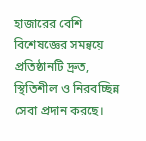হাজারের বেশি বিশেষজ্ঞের সমন্বয়ে প্রতিষ্ঠানটি দ্রুত, স্থিতিশীল ও নিরবচ্ছিন্ন সেবা প্রদান করছে।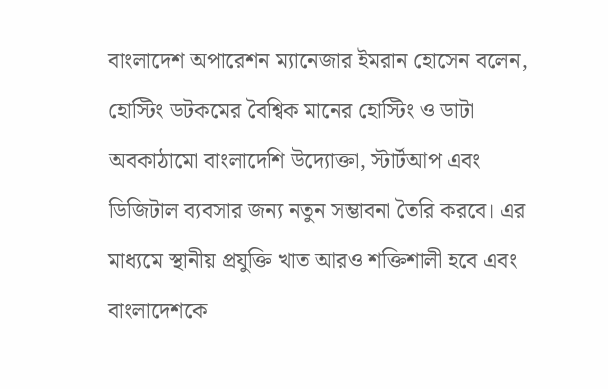বাংলাদেশ অপারেশন ম্যানেজার ইমরান হোসেন বলেন, হোস্টিং ডটকমের বৈশ্বিক মানের হোস্টিং ও ডাটা অবকাঠামো বাংলাদেশি উদ্যোক্তা, স্টার্টআপ এবং ডিজিটাল ব্যবসার জন্য নতুন সম্ভাবনা তৈরি করবে। এর মাধ্যমে স্থানীয় প্রযুক্তি খাত আরও শক্তিশালী হবে এবং বাংলাদেশকে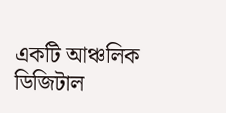একটি আঞ্চলিক ডিজিটাল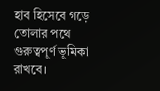হাব হিসেবে গড়ে তোলার পথে গুরুত্বপূর্ণ ভূমিকা রাখবে।